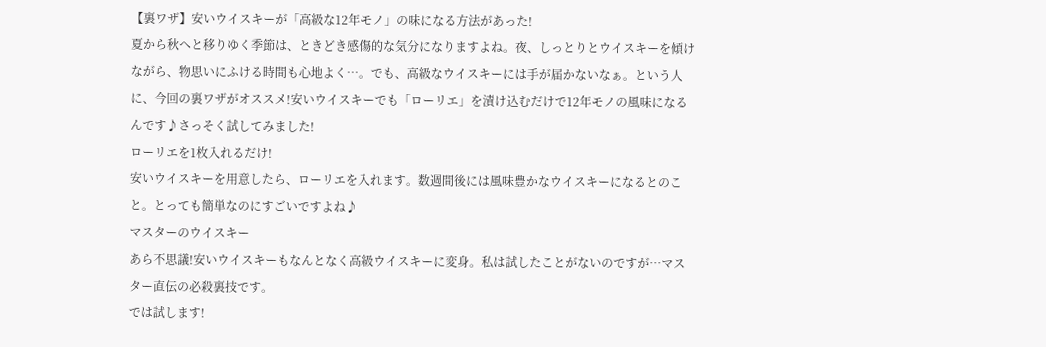【裏ワザ】安いウイスキーが「高級な12年モノ」の味になる方法があった!
夏から秋へと移りゆく季節は、ときどき感傷的な気分になりますよね。夜、しっとりとウイスキーを傾けながら、物思いにふける時間も心地よく…。でも、高級なウイスキーには手が届かないなぁ。という人に、今回の裏ワザがオススメ!安いウイスキーでも「ローリエ」を漬け込むだけで12年モノの風味になるんです♪さっそく試してみました!
ローリエを1枚入れるだけ!
安いウイスキーを用意したら、ローリエを入れます。数週間後には風味豊かなウイスキーになるとのこと。とっても簡単なのにすごいですよね♪
マスターのウイスキー
あら不思議!安いウイスキーもなんとなく高級ウイスキーに変身。私は試したことがないのですが…マスター直伝の必殺裏技です。
では試します!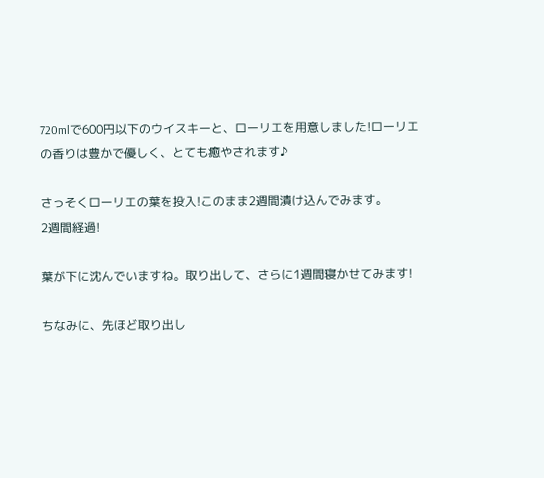720mlで600円以下のウイスキーと、ローリエを用意しました!ローリエの香りは豊かで優しく、とても癒やされます♪

さっそくローリエの葉を投入!このまま2週間漬け込んでみます。
2週間経過!

葉が下に沈んでいますね。取り出して、さらに1週間寝かせてみます!

ちなみに、先ほど取り出し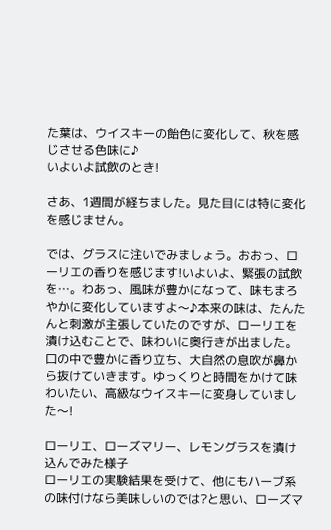た葉は、ウイスキーの飴色に変化して、秋を感じさせる色味に♪
いよいよ試飲のとき!

さあ、1週間が経ちました。見た目には特に変化を感じません。

では、グラスに注いでみましょう。おおっ、ローリエの香りを感じます!いよいよ、緊張の試飲を…。わあっ、風味が豊かになって、味もまろやかに変化していますよ〜♪本来の味は、たんたんと刺激が主張していたのですが、ローリエを漬け込むことで、味わいに奥行きが出ました。口の中で豊かに香り立ち、大自然の息吹が鼻から抜けていきます。ゆっくりと時間をかけて味わいたい、高級なウイスキーに変身していました〜!

ローリエ、ローズマリー、レモングラスを漬け込んでみた様子
ローリエの実験結果を受けて、他にもハーブ系の味付けなら美味しいのでは?と思い、ローズマ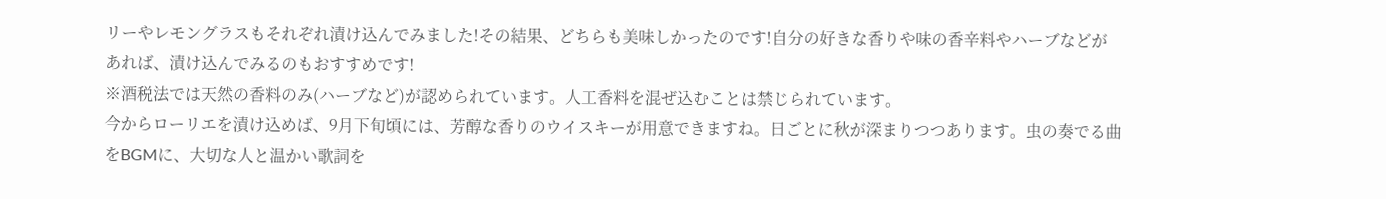リーやレモングラスもそれぞれ漬け込んでみました!その結果、どちらも美味しかったのです!自分の好きな香りや味の香辛料やハーブなどがあれば、漬け込んでみるのもおすすめです!
※酒税法では天然の香料のみ(ハーブなど)が認められています。人工香料を混ぜ込むことは禁じられています。
今からローリエを漬け込めば、9月下旬頃には、芳醇な香りのウイスキーが用意できますね。日ごとに秋が深まりつつあります。虫の奏でる曲をBGMに、大切な人と温かい歌詞を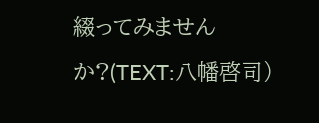綴ってみませんか?(TEXT:八幡啓司)